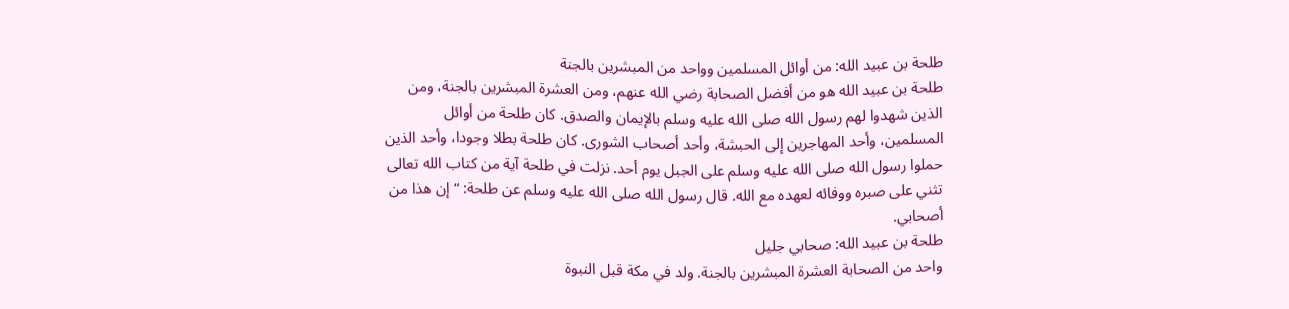طلحة بن عبيد الله: من أوائل المسلمين وواحد من المبشرين بالجنة
طلحة بن عبيد الله هو من أفضل الصحابة رضي الله عنهم، ومن العشرة المبشرين بالجنة، ومن الذين شهدوا لهم رسول الله صلى الله عليه وسلم بالإيمان والصدق. كان طلحة من أوائل المسلمين، وأحد المهاجرين إلى الحبشة، وأحد أصحاب الشورى. كان طلحة بطلا وجودا، وأحد الذين حملوا رسول الله صلى الله عليه وسلم على الجبل يوم أحد. نزلت في طلحة آية من كتاب الله تعالى تثني على صبره ووفائه لعهده مع الله. قال رسول الله صلى الله عليه وسلم عن طلحة: “إن هذا من أصحابي.
طلحة بن عبيد الله: صحابي جليل
واحد من الصحابة العشرة المبشرين بالجنة. ولد في مكة قبل النبوة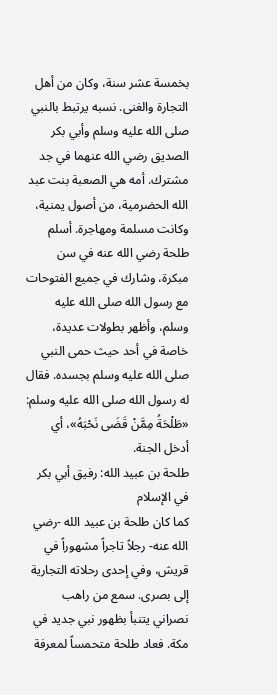بخمسة عشر سنة، وكان من أهل التجارة والغنى. نسبه يرتبط بالنبي صلى الله عليه وسلم وأبي بكر الصديق رضي الله عنهما في جد مشترك. أمه هي الصعبة بنت عبد الله الحضرمية، من أصول يمنية، وكانت مسلمة ومهاجرة. أسلم طلحة رضي الله عنه في سن مبكرة، وشارك في جميع الفتوحات مع رسول الله صلى الله عليه وسلم، وأظهر بطولات عديدة، خاصة في أحد حيث حمى النبي صلى الله عليه وسلم بجسده. فقال له رسول الله صلى الله عليه وسلم: «طَلْحَةُ مِمَّنْ قَضَى نَحْبَهُ»، أي أدخل الجنة.
طلحة بن عبيد الله: رفيق أبي بكر في الإسلام
كما كان طلحة بن عبيد الله -رضي الله عنه- رجلاً تاجراً مشهوراً في قريش، وفي إحدى رحلاته التجارية إلى بصرى. سمع من راهب نصراني يتنبأ بظهور نبي جديد في مكة. فعاد طلحة متحمساً لمعرفة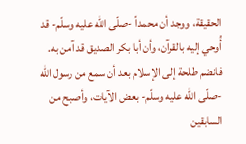الحقيقة، ووجد أن محمداً -صلّى الله عليه وسلّم- قد أُوحي إليه بالقرآن، وأن أبا بكر الصديق قد آمن به. فانضم طلحة إلى الإسلام بعد أن سمع من رسول الله -صلّى الله عليه وسلّم- بعض الآيات، وأصبح من السابقين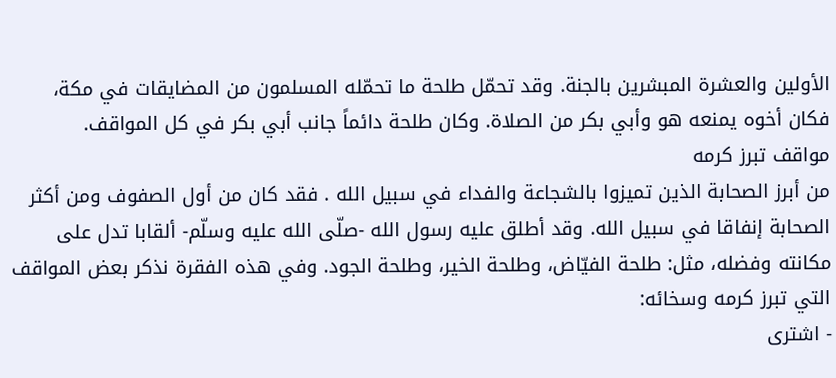الأولين والعشرة المبشرين بالجنة. وقد تحمّل طلحة ما تحمّله المسلمون من المضايقات في مكة، فكان أخوه يمنعه هو وأبي بكر من الصلاة. وكان طلحة دائماً جانب أبي بكر في كل المواقف.
مواقف تبرز كرمه
من أبرز الصحابة الذين تميزوا بالشجاعة والفداء في سبيل الله . فقد كان من أول الصفوف ومن أكثر الصحابة إنفاقا في سبيل الله. وقد أطلق عليه رسول الله -صلّى الله عليه وسلّم- ألقابا تدل على مكانته وفضله، مثل: طلحة الفيّاض، وطلحة الخير، وطلحة الجود. وفي هذه الفقرة نذكر بعض المواقف التي تبرز كرمه وسخائه:
- اشترى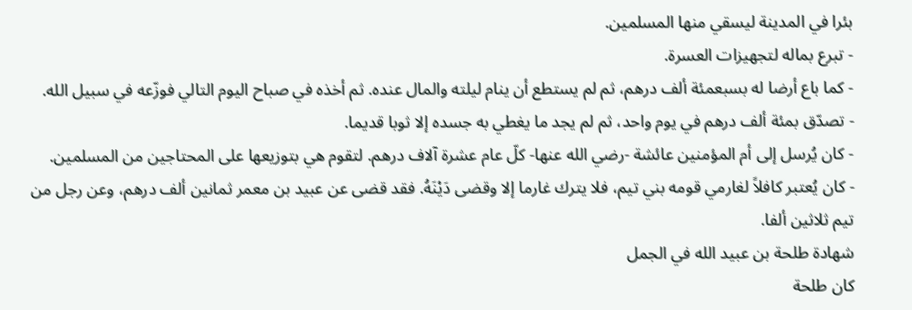بئرا في المدينة ليسقي منها المسلمين.
- تبرع بماله لتجهيزات العسرة.
- كما باع أرضا له بسبعمئة ألف درهم، ثم لم يستطع أن ينام ليلته والمال عنده. ثم أخذه في صباح اليوم التالي فوزّعه في سبيل الله.
- تصدّق بمئة ألف درهم في يوم واحد، ثم لم يجد ما يغطي به جسده إلا ثوبا قديما.
- كان يُرسل إلى أم المؤمنين عائشة -رضي الله عنها- كلّ عام عشرة آلاف درهم. لتقوم هي بتوزيعها على المحتاجين من المسلمين.
- كان يُعتبر كافلاً لغارمي قومه بني تيم، فلا يترك غارما إلا وقضى دَيْنَهُ. فقد قضى عن عبيد بن معمر ثمانين ألف درهم، وعن رجل من تيم ثلاثين ألفا.
شهادة طلحة بن عبيد الله في الجمل
كان طلحة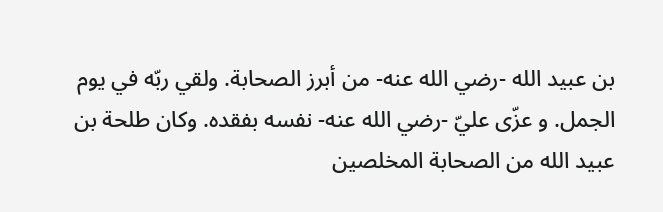بن عبيد الله -رضي الله عنه- من أبرز الصحابة. ولقي ربّه في يوم الجمل. و عزّى عليّ -رضي الله عنه- نفسه بفقده. وكان طلحة بن عبيد الله من الصحابة المخلصين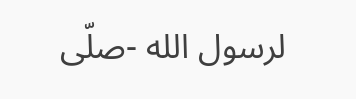لرسول الله -صلّى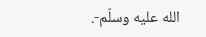الله عليه وسلّم-.